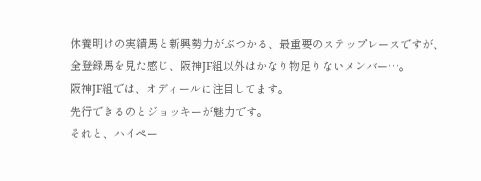休養明けの実績馬と新興勢力がぶつかる、最重要のステップレースですが、
全登録馬を見た感じ、阪神JF組以外はかなり物足りないメンバー…。
阪神JF組では、オディールに注目してます。
先行できるのとジョッキーが魅力です。
それと、ハイペー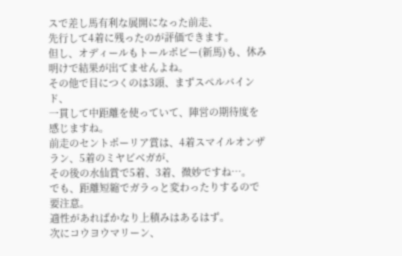スで差し馬有利な展開になった前走、
先行して4着に残ったのが評価できます。
但し、オディールもトールポピー(新馬)も、休み明けで結果が出てませんよね。
その他で目につくのは3頭、まずスペルバインド、
一貫して中距離を使っていて、陣営の期待度を感じますね。
前走のセントポーリア賞は、4着スマイルオンザラン、5着のミヤビベガが、
その後の水仙賞で5着、3着、微妙ですね…。
でも、距離短縮でガラっと変わったりするので要注意。
適性があればかなり上積みはあるはず。
次にコウヨウマリーン、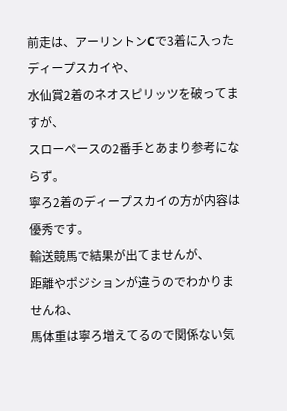前走は、アーリントンCで3着に入ったディープスカイや、
水仙賞2着のネオスピリッツを破ってますが、
スローペースの2番手とあまり参考にならず。
寧ろ2着のディープスカイの方が内容は優秀です。
輸送競馬で結果が出てませんが、
距離やポジションが違うのでわかりませんね、
馬体重は寧ろ増えてるので関係ない気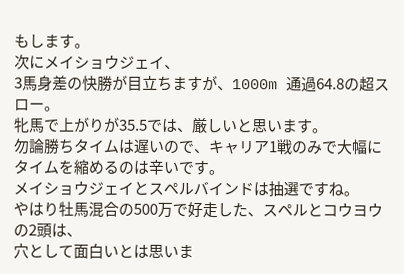もします。
次にメイショウジェイ、
3馬身差の快勝が目立ちますが、1000m 通過64.8の超スロー。
牝馬で上がりが35.5では、厳しいと思います。
勿論勝ちタイムは遅いので、キャリア1戦のみで大幅にタイムを縮めるのは辛いです。
メイショウジェイとスペルバインドは抽選ですね。
やはり牡馬混合の500万で好走した、スペルとコウヨウの2頭は、
穴として面白いとは思いま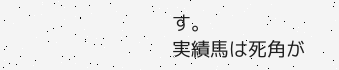す。
実績馬は死角が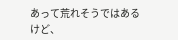あって荒れそうではあるけど、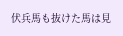伏兵馬も抜けた馬は見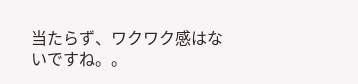当たらず、ワクワク感はないですね。。